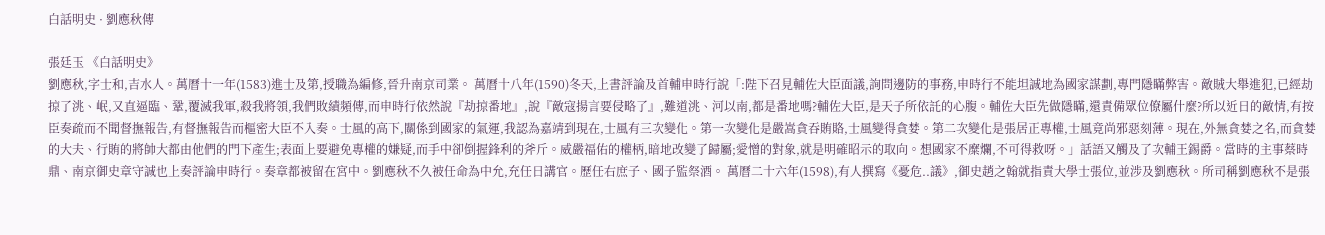白話明史 · 劉應秋傳

張廷玉 《白話明史》
劉應秋,字士和,吉水人。萬曆十一年(1583)進士及第,授職為編修,晉升南京司業。 萬曆十八年(1590)冬天,上書評論及首輔申時行說「:陛下召見輔佐大臣面議,詢問邊防的事務,申時行不能坦誠地為國家謀劃,專門隱瞞弊害。敵賊大舉進犯,已經劫掠了洮、岷,又直逼臨、鞏,覆滅我軍,殺我將領,我們敗績頻傳,而申時行依然說『劫掠番地』,說『敵寇揚言要侵略了』,難道洮、河以南,都是番地嗎?輔佐大臣,是天子所依託的心腹。輔佐大臣先做隱瞞,還責備眾位僚屬什麼?所以近日的敵情,有按臣奏疏而不聞督撫報告,有督撫報告而樞密大臣不入奏。士風的高下,關係到國家的氣運,我認為嘉靖到現在,士風有三次變化。第一次變化是嚴嵩貪吞賄賂,士風變得貪婪。第二次變化是張居正專權,士風竟尚邪惡刻薄。現在,外無貪婪之名,而貪婪的大夫、行賄的將帥大都由他們的門下產生;表面上要避免專權的嫌疑,而手中卻倒握鋒利的斧斤。威嚴福佑的權柄,暗地改變了歸屬;愛憎的對象,就是明確昭示的取向。想國家不糜爛,不可得救呀。」話語又觸及了次輔王錫爵。當時的主事蔡時鼎、南京御史章守誠也上奏評論申時行。奏章都被留在宮中。劉應秋不久被任命為中允,充任日講官。歷任右庶子、國子監祭酒。 萬曆二十六年(1598),有人撰寫《憂危..議》,御史趙之翰就指責大學士張位,並涉及劉應秋。所司稱劉應秋不是張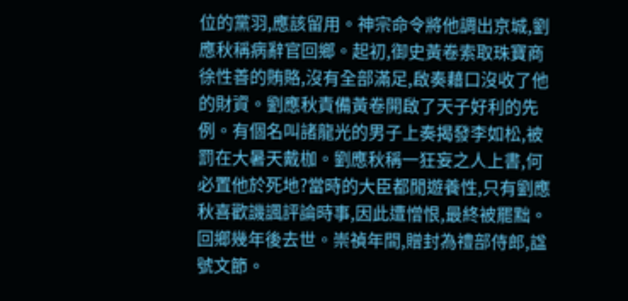位的黨羽,應該留用。神宗命令將他調出京城,劉應秋稱病辭官回鄉。起初,御史黃卷索取珠寶商徐性善的賄賂,沒有全部滿足,啟奏藉口沒收了他的財資。劉應秋責備黃卷開啟了天子好利的先例。有個名叫諸龍光的男子上奏揭發李如松,被罰在大暑天戴枷。劉應秋稱一狂妄之人上書,何必置他於死地?當時的大臣都閒遊養性,只有劉應秋喜歡譏諷評論時事,因此遭憎恨,最終被罷黜。回鄉幾年後去世。崇禎年間,贈封為禮部侍郎,諡號文節。